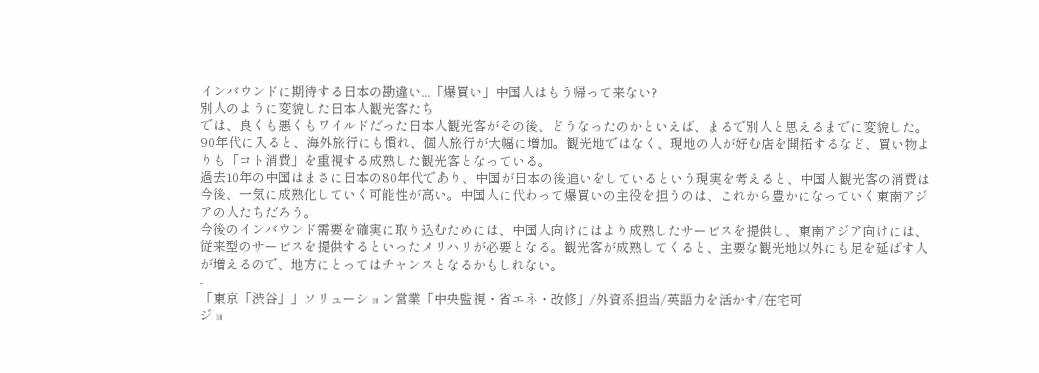インバウンドに期待する日本の勘違い...「爆買い」中国人はもう帰って来ない?
別人のように変貌した日本人観光客たち
では、良くも悪くもワイルドだった日本人観光客がその後、どうなったのかといえば、まるで別人と思えるまでに変貌した。90年代に入ると、海外旅行にも慣れ、個人旅行が大幅に増加。観光地ではなく、現地の人が好む店を開拓するなど、買い物よりも「コト消費」を重視する成熟した観光客となっている。
過去10年の中国はまさに日本の80年代であり、中国が日本の後追いをしているという現実を考えると、中国人観光客の消費は今後、一気に成熟化していく可能性が高い。中国人に代わって爆買いの主役を担うのは、これから豊かになっていく東南アジアの人たちだろう。
今後のインバウンド需要を確実に取り込むためには、中国人向けにはより成熟したサービスを提供し、東南アジア向けには、従来型のサービスを提供するといったメリハリが必要となる。観光客が成熟してくると、主要な観光地以外にも足を延ばす人が増えるので、地方にとってはチャンスとなるかもしれない。
-
「東京「渋谷」」ソリューション営業「中央監視・省エネ・改修」/外資系担当/英語力を活かす/在宅可
ジョ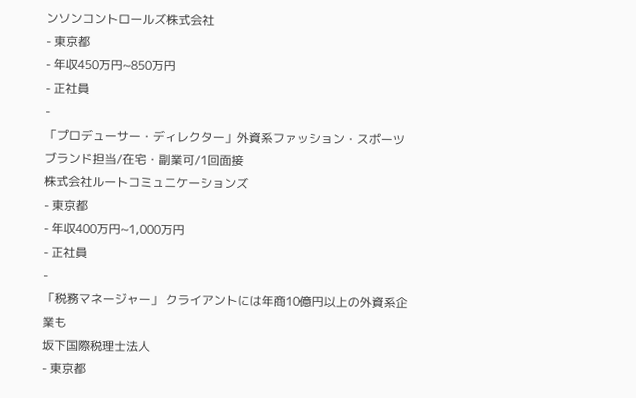ンソンコントロールズ株式会社
- 東京都
- 年収450万円~850万円
- 正社員
-
「プロデューサー・ディレクター」外資系ファッション・スポーツブランド担当/在宅・副業可/1回面接
株式会社ルートコミュニケーションズ
- 東京都
- 年収400万円~1,000万円
- 正社員
-
「税務マネージャー」 クライアントには年商10億円以上の外資系企業も
坂下国際税理士法人
- 東京都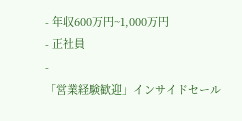- 年収600万円~1,000万円
- 正社員
-
「営業経験歓迎」インサイドセール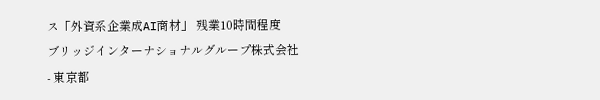ス「外資系企業成AI商材」 残業10時間程度
ブリッジインターナショナルグループ株式会社
- 東京都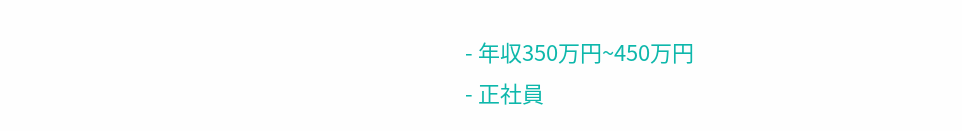- 年収350万円~450万円
- 正社員